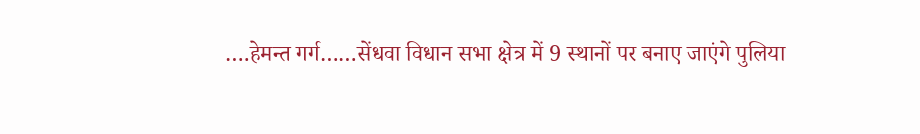….हेमन्त गर्ग……सेंधवा विधान सभा क्षेत्र में 9 स्थानों पर बनाए जाएंगे पुलिया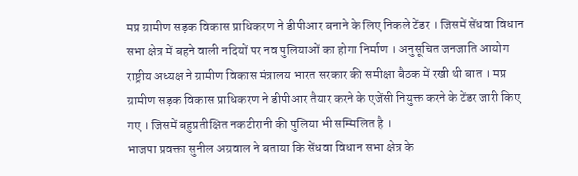मप्र ग्रामीण सड़क विकास प्राधिकरण ने डीपीआर बनाने के लिए निकले टेंडर । जिसमें सेंधवा विधान सभा क्षेत्र में बहने वाली नदियों पर नव पुलियाओं का होगा निर्माण । अनुसूचित जनजाति आयोग राष्ट्रीय अध्यक्ष ने ग्रामीण विकास मंत्रालय भारत सरकार की समीक्षा बैठक में रखी थी बात । मप्र ग्रामीण सड़क विकास प्राधिकरण ने डीपीआर तैयार करने के एजेंसी नियुक्त करने के टेंडर जारी किए गए । जिसमें बहुप्रतीक्षित नकटीरानी की पुलिया भी सम्मिलित है ।
भाजपा प्रवक्ता सुनील अग्रवाल ने बताया कि सेंधवा विधान सभा क्षेत्र के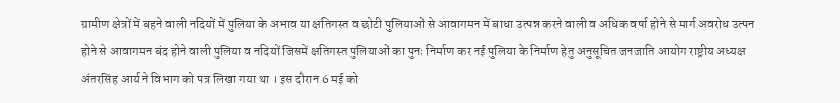ग्रामीण क्षेत्रों में बहने वाली नदियों में पुलिया के अभाव या क्षतिगस्त व छोटी पुलियाओं से आवागमन में बाधा उत्पन्न करने वाली व अधिक वर्षा होने से मार्ग अवरोध उत्पन होने से आवागमन बंद होने वाली पुलिया व नदियों जिसमें क्षतिगस्त पुलियाओं का पुनः निर्माण कर नई पुलिया के निर्माण हेतु अनुसूचित जनजाति आयोग राष्ट्रीय अध्यक्ष अंतरसिंह आर्य ने विभाग को पत्र लिखा गया था । इस दौरान 6 मई को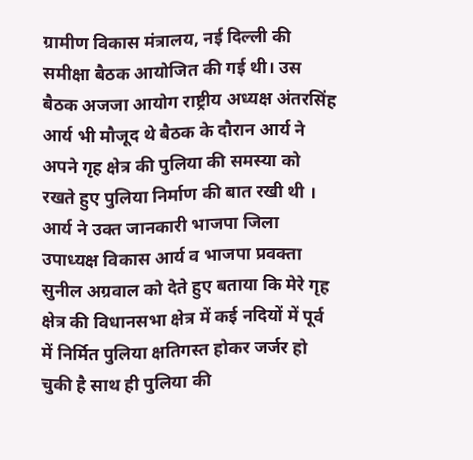ग्रामीण विकास मंत्रालय, नई दिल्ली की समीक्षा बैठक आयोजित की गई थी। उस बैठक अजजा आयोग राष्ट्रीय अध्यक्ष अंतरसिंह आर्य भी मौजूद थे बैठक के दौरान आर्य ने अपने गृह क्षेत्र की पुलिया की समस्या को रखते हुए पुलिया निर्माण की बात रखी थी । आर्य ने उक्त जानकारी भाजपा जिला उपाध्यक्ष विकास आर्य व भाजपा प्रवक्ता सुनील अग्रवाल को देते हुए बताया कि मेरे गृह क्षेत्र की विधानसभा क्षेत्र में कई नदियों में पूर्व में निर्मित पुलिया क्षतिगस्त होकर जर्जर हो चुकी है साथ ही पुलिया की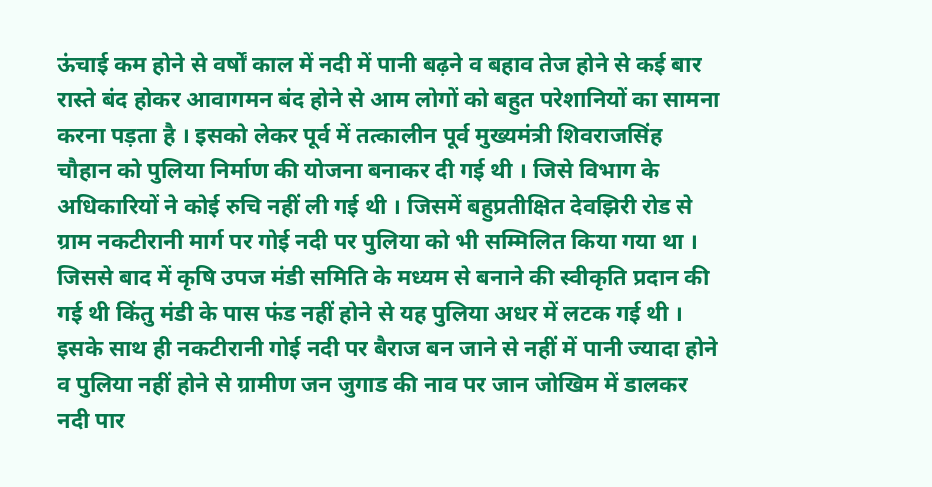ऊंचाई कम होने से वर्षों काल में नदी में पानी बढ़ने व बहाव तेज होने से कई बार रास्ते बंद होकर आवागमन बंद होने से आम लोगों को बहुत परेशानियों का सामना करना पड़ता है । इसको लेकर पूर्व में तत्कालीन पूर्व मुख्यमंत्री शिवराजसिंह चौहान को पुलिया निर्माण की योजना बनाकर दी गई थी । जिसे विभाग के अधिकारियों ने कोई रुचि नहीं ली गई थी । जिसमें बहुप्रतीक्षित देवझिरी रोड से ग्राम नकटीरानी मार्ग पर गोई नदी पर पुलिया को भी सम्मिलित किया गया था । जिससे बाद में कृषि उपज मंडी समिति के मध्यम से बनाने की स्वीकृति प्रदान की गई थी किंतु मंडी के पास फंड नहीं होने से यह पुलिया अधर में लटक गई थी । इसके साथ ही नकटीरानी गोई नदी पर बैराज बन जाने से नहीं में पानी ज्यादा होने व पुलिया नहीं होने से ग्रामीण जन जुगाड की नाव पर जान जोखिम में डालकर नदी पार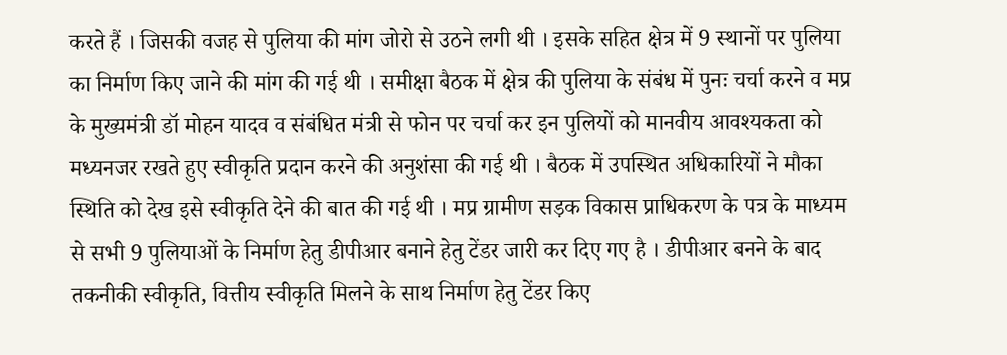करते हैं । जिसकी वजह से पुलिया की मांग जोरो से उठने लगी थी । इसके सहित क्षेत्र में 9 स्थानों पर पुलिया का निर्माण किए जाने की मांग की गई थी । समीक्षा बैठक में क्षेत्र की पुलिया के संबंध में पुनः चर्चा करने व मप्र के मुख्यमंत्री डॉ मोहन यादव व संबंधित मंत्री से फोन पर चर्चा कर इन पुलियों को मानवीय आवश्यकता को मध्यनजर रखते हुए स्वीकृति प्रदान करने की अनुशंसा की गई थी । बैठक में उपस्थित अधिकारियों ने मौका स्थिति को देख इसे स्वीकृति देने की बात की गई थी । मप्र ग्रामीण सड़क विकास प्राधिकरण के पत्र के माध्यम से सभी 9 पुलियाओं के निर्माण हेतु डीपीआर बनाने हेतु टेंडर जारी कर दिए गए है । डीपीआर बनने के बाद तकनीकी स्वीकृति, वित्तीय स्वीकृति मिलने के साथ निर्माण हेतु टेंडर किए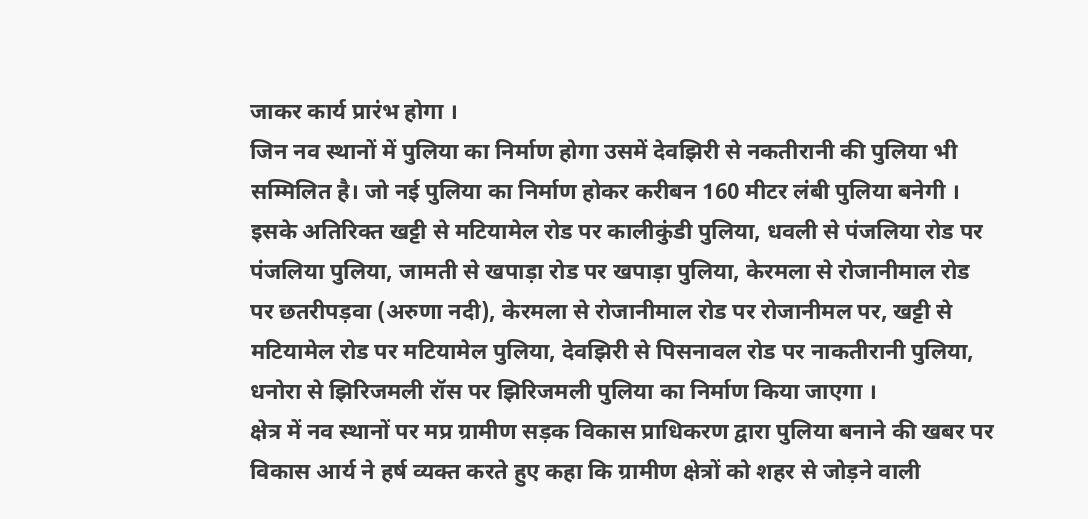जाकर कार्य प्रारंभ होगा ।
जिन नव स्थानों में पुलिया का निर्माण होगा उसमें देवझिरी से नकतीरानी की पुलिया भी सम्मिलित है। जो नई पुलिया का निर्माण होकर करीबन 160 मीटर लंबी पुलिया बनेगी । इसके अतिरिक्त खट्टी से मटियामेल रोड पर कालीकुंडी पुलिया, धवली से पंजलिया रोड पर पंजलिया पुलिया, जामती से खपाड़ा रोड पर खपाड़ा पुलिया, केरमला से रोजानीमाल रोड पर छतरीपड़वा (अरुणा नदी), केरमला से रोजानीमाल रोड पर रोजानीमल पर, खट्टी से मटियामेल रोड पर मटियामेल पुलिया, देवझिरी से पिसनावल रोड पर नाकतीरानी पुलिया, धनोरा से झिरिजमली रॉस पर झिरिजमली पुलिया का निर्माण किया जाएगा ।
क्षेत्र में नव स्थानों पर मप्र ग्रामीण सड़क विकास प्राधिकरण द्वारा पुलिया बनाने की खबर पर विकास आर्य ने हर्ष व्यक्त करते हुए कहा कि ग्रामीण क्षेत्रों को शहर से जोड़ने वाली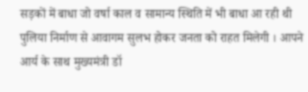सड़कों में बाधा जो वर्षा काल व सामान्य स्थिति में भी बाधा आ रही थी पुलिया निर्माण से आवागम सुलभ होकर जनता को राहत मिलेगी । आपने आर्य के साथ मुख्यमंत्री डॉ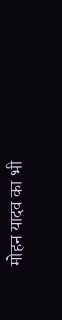मोहन यादव का भी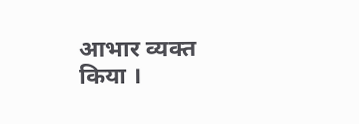आभार व्यक्त किया ।